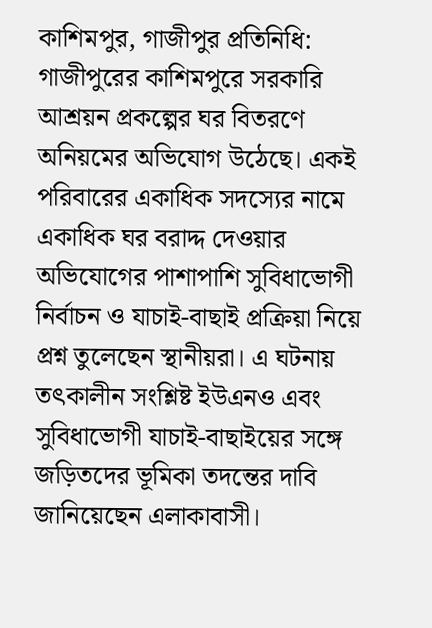কাশিমপুর, গাজীপুর প্রতিনিধি:
গাজীপুরের কাশিমপুরে সরকারি আশ্রয়ন প্রকল্পের ঘর বিতরণে অনিয়মের অভিযোগ উঠেছে। একই পরিবারের একাধিক সদস্যের নামে একাধিক ঘর বরাদ্দ দেওয়ার অভিযোগের পাশাপাশি সুবিধাভোগী নির্বাচন ও যাচাই-বাছাই প্রক্রিয়া নিয়ে প্রশ্ন তুলেছেন স্থানীয়রা। এ ঘটনায় তৎকালীন সংশ্লিষ্ট ইউএনও এবং সুবিধাভোগী যাচাই-বাছাইয়ের সঙ্গে জড়িতদের ভূমিকা তদন্তের দাবি জানিয়েছেন এলাকাবাসী।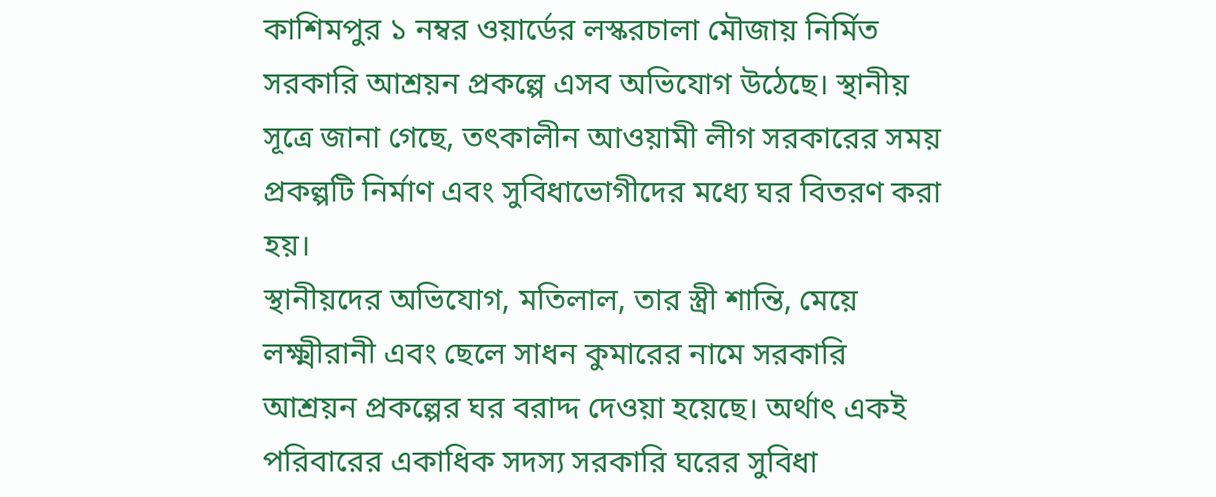কাশিমপুর ১ নম্বর ওয়ার্ডের লস্করচালা মৌজায় নির্মিত সরকারি আশ্রয়ন প্রকল্পে এসব অভিযোগ উঠেছে। স্থানীয় সূত্রে জানা গেছে, তৎকালীন আওয়ামী লীগ সরকারের সময় প্রকল্পটি নির্মাণ এবং সুবিধাভোগীদের মধ্যে ঘর বিতরণ করা হয়।
স্থানীয়দের অভিযোগ, মতিলাল, তার স্ত্রী শান্তি, মেয়ে লক্ষ্মীরানী এবং ছেলে সাধন কুমারের নামে সরকারি আশ্রয়ন প্রকল্পের ঘর বরাদ্দ দেওয়া হয়েছে। অর্থাৎ একই পরিবারের একাধিক সদস্য সরকারি ঘরের সুবিধা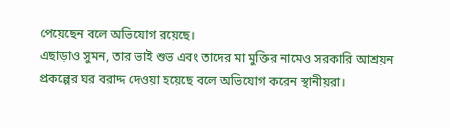পেয়েছেন বলে অভিযোগ রয়েছে।
এছাড়াও সুমন, তার ভাই শুভ এবং তাদের মা মুক্তির নামেও সরকারি আশ্রয়ন প্রকল্পের ঘর বরাদ্দ দেওয়া হয়েছে বলে অভিযোগ করেন স্থানীয়রা।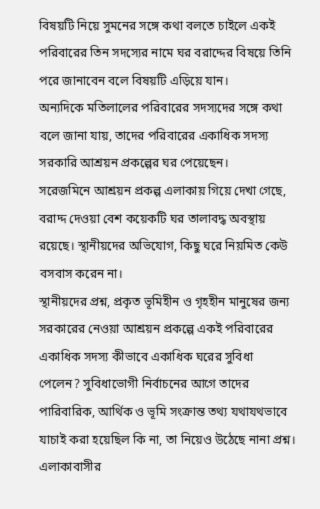বিষয়টি নিয়ে সুমনের সঙ্গে কথা বলতে চাইলে একই পরিবারের তিন সদস্যের নামে ঘর বরাদ্দের বিষয়ে তিনি পরে জানাবেন বলে বিষয়টি এড়িয়ে যান।
অন্যদিকে মতিলালের পরিবারের সদস্যদের সঙ্গে কথা বলে জানা যায়, তাদের পরিবারের একাধিক সদস্য সরকারি আশ্রয়ন প্রকল্পের ঘর পেয়েছেন।
সরেজমিনে আশ্রয়ন প্রকল্প এলাকায় গিয়ে দেখা গেছে, বরাদ্দ দেওয়া বেশ কয়েকটি ঘর তালাবদ্ধ অবস্থায় রয়েছে। স্থানীয়দের অভিযোগ, কিছু ঘরে নিয়মিত কেউ বসবাস করেন না।
স্থানীয়দের প্রশ্ন, প্রকৃত ভূমিহীন ও গৃহহীন মানুষের জন্য সরকারের নেওয়া আশ্রয়ন প্রকল্পে একই পরিবারের একাধিক সদস্য কীভাবে একাধিক ঘরের সুবিধা পেলেন? সুবিধাভোগী নির্বাচনের আগে তাদের পারিবারিক, আর্থিক ও ভূমি সংক্রান্ত তথ্য যথাযথভাবে যাচাই করা হয়েছিল কি না, তা নিয়েও উঠেছে নানা প্রশ্ন।
এলাকাবাসীর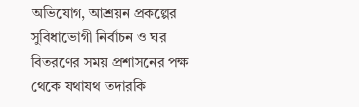অভিযোগ, আশ্রয়ন প্রকল্পের সুবিধাভোগী নির্বাচন ও ঘর বিতরণের সময় প্রশাসনের পক্ষ থেকে যথাযথ তদারকি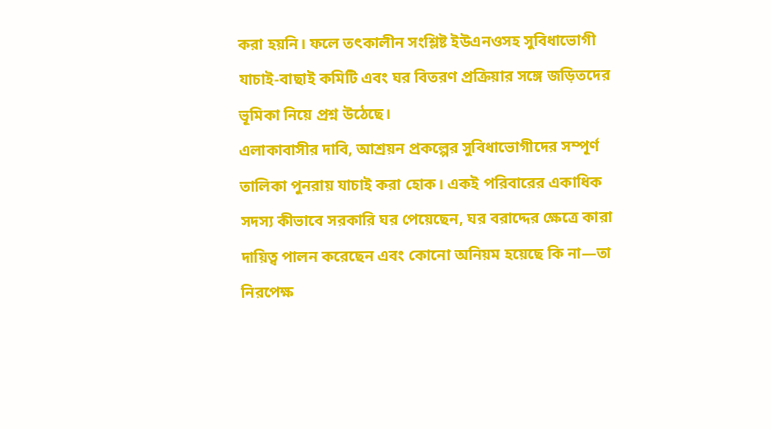করা হয়নি। ফলে তৎকালীন সংশ্লিষ্ট ইউএনওসহ সুবিধাভোগী যাচাই-বাছাই কমিটি এবং ঘর বিতরণ প্রক্রিয়ার সঙ্গে জড়িতদের ভূমিকা নিয়ে প্রশ্ন উঠেছে।
এলাকাবাসীর দাবি, আশ্রয়ন প্রকল্পের সুবিধাভোগীদের সম্পূর্ণ তালিকা পুনরায় যাচাই করা হোক। একই পরিবারের একাধিক সদস্য কীভাবে সরকারি ঘর পেয়েছেন, ঘর বরাদ্দের ক্ষেত্রে কারা দায়িত্ব পালন করেছেন এবং কোনো অনিয়ম হয়েছে কি না—তা নিরপেক্ষ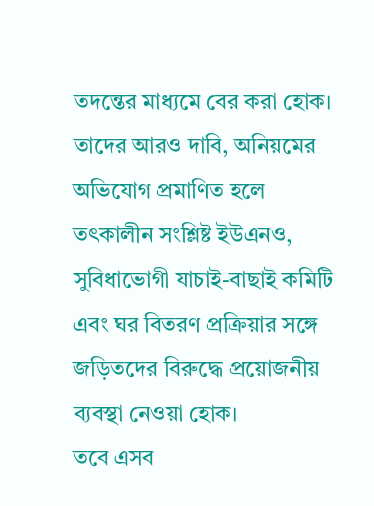তদন্তের মাধ্যমে বের করা হোক।
তাদের আরও দাবি, অনিয়মের অভিযোগ প্রমাণিত হলে তৎকালীন সংশ্লিষ্ট ইউএনও, সুবিধাভোগী যাচাই-বাছাই কমিটি এবং ঘর বিতরণ প্রক্রিয়ার সঙ্গে জড়িতদের বিরুদ্ধে প্রয়োজনীয় ব্যবস্থা নেওয়া হোক।
তবে এসব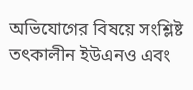অভিযোগের বিষয়ে সংশ্লিষ্ট তৎকালীন ইউএনও এবং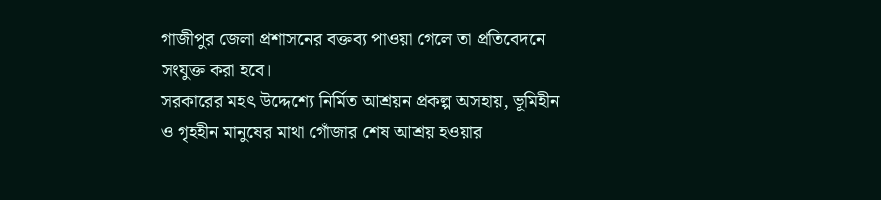গাজীপুর জেলা প্রশাসনের বক্তব্য পাওয়া গেলে তা প্রতিবেদনে সংযুক্ত করা হবে।
সরকারের মহৎ উদ্দেশ্যে নির্মিত আশ্রয়ন প্রকল্প অসহায়, ভূমিহীন ও গৃহহীন মানুষের মাথা গোঁজার শেষ আশ্রয় হওয়ার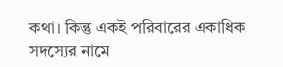কথা। কিন্তু একই পরিবারের একাধিক সদস্যের নামে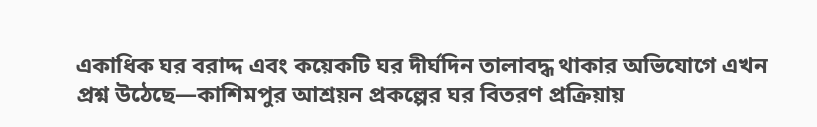একাধিক ঘর বরাদ্দ এবং কয়েকটি ঘর দীর্ঘদিন তালাবদ্ধ থাকার অভিযোগে এখন প্রশ্ন উঠেছে—কাশিমপুর আশ্রয়ন প্রকল্পের ঘর বিতরণ প্রক্রিয়ায়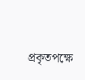প্রকৃতপক্ষে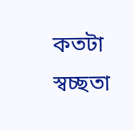কতটা স্বচ্ছতা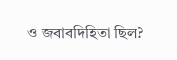ও জবাবদিহিতা ছিল?